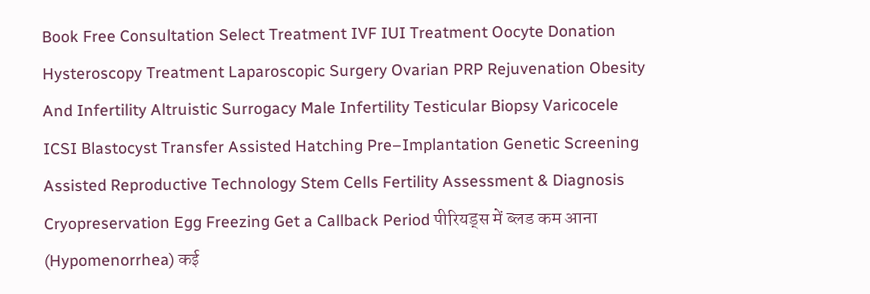Book Free Consultation Select Treatment IVF IUI Treatment Oocyte Donation Hysteroscopy Treatment Laparoscopic Surgery Ovarian PRP Rejuvenation Obesity And Infertility Altruistic Surrogacy Male Infertility Testicular Biopsy Varicocele ICSI Blastocyst Transfer Assisted Hatching Pre–Implantation Genetic Screening Assisted Reproductive Technology Stem Cells Fertility Assessment & Diagnosis Cryopreservation Egg Freezing Get a Callback Period पीरियड्स में ब्लड कम आना (Hypomenorrhea) कई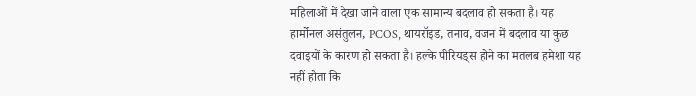महिलाओं में देखा जाने वाला एक सामान्य बदलाव हो सकता है। यह हार्मोनल असंतुलन, PCOS, थायरॉइड, तनाव, वजन में बदलाव या कुछ दवाइयों के कारण हो सकता है। हल्के पीरियड्स होने का मतलब हमेशा यह नहीं होता कि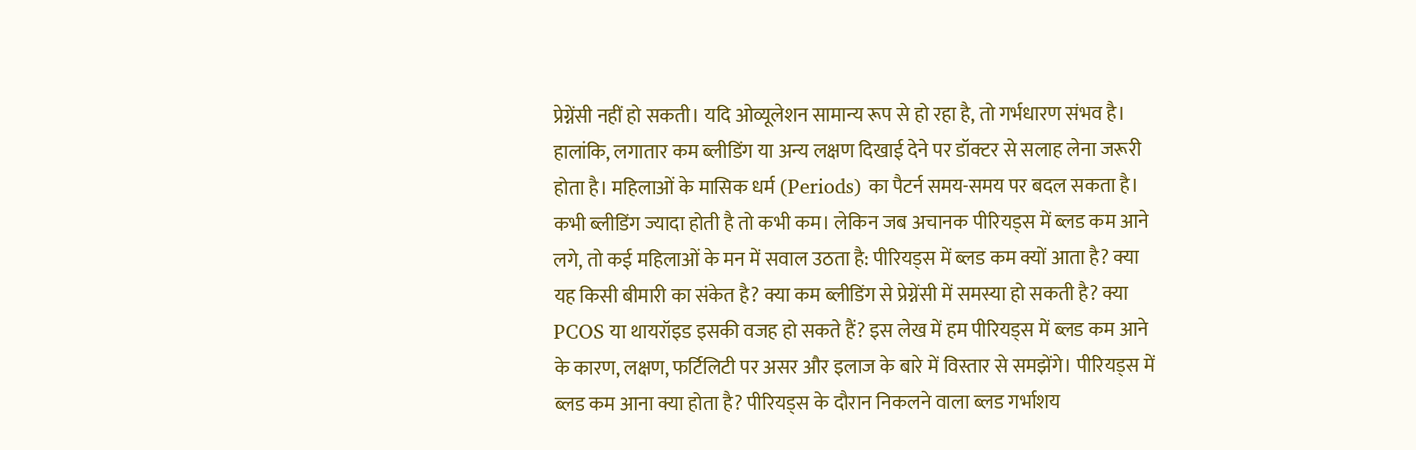प्रेग्नेंसी नहीं हो सकती। यदि ओव्यूलेशन सामान्य रूप से हो रहा है, तो गर्भधारण संभव है। हालांकि, लगातार कम ब्लीडिंग या अन्य लक्षण दिखाई देने पर डॉक्टर से सलाह लेना जरूरी होता है। महिलाओं के मासिक धर्म (Periods) का पैटर्न समय-समय पर बदल सकता है। कभी ब्लीडिंग ज्यादा होती है तो कभी कम। लेकिन जब अचानक पीरियड्स में ब्लड कम आने लगे, तो कई महिलाओं के मन में सवाल उठता है: पीरियड्स में ब्लड कम क्यों आता है? क्या यह किसी बीमारी का संकेत है? क्या कम ब्लीडिंग से प्रेग्नेंसी में समस्या हो सकती है? क्या PCOS या थायरॉइड इसकी वजह हो सकते हैं? इस लेख में हम पीरियड्स में ब्लड कम आने के कारण, लक्षण, फर्टिलिटी पर असर और इलाज के बारे में विस्तार से समझेंगे। पीरियड्स में ब्लड कम आना क्या होता है? पीरियड्स के दौरान निकलने वाला ब्लड गर्भाशय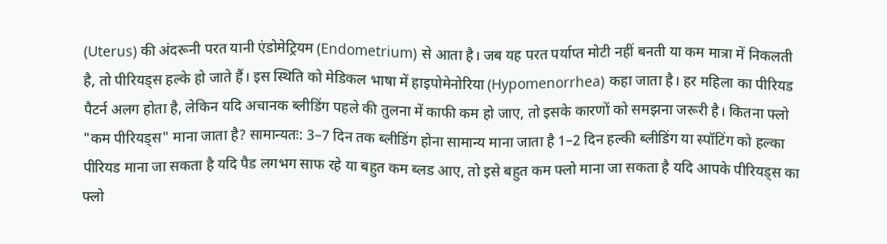(Uterus) की अंदरूनी परत यानी एंडोमेट्रियम (Endometrium) से आता है। जब यह परत पर्याप्त मोटी नहीं बनती या कम मात्रा में निकलती है, तो पीरियड्स हल्के हो जाते हैं। इस स्थिति को मेडिकल भाषा में हाइपोमेनोरिया (Hypomenorrhea) कहा जाता है। हर महिला का पीरियड पैटर्न अलग होता है, लेकिन यदि अचानक ब्लीडिंग पहले की तुलना में काफी कम हो जाए, तो इसके कारणों को समझना जरूरी है। कितना फ्लो "कम पीरियड्स" माना जाता है? सामान्यतः: 3–7 दिन तक ब्लीडिंग होना सामान्य माना जाता है 1–2 दिन हल्की ब्लीडिंग या स्पॉटिंग को हल्का पीरियड माना जा सकता है यदि पैड लगभग साफ रहे या बहुत कम ब्लड आए, तो इसे बहुत कम फ्लो माना जा सकता है यदि आपके पीरियड्स का फ्लो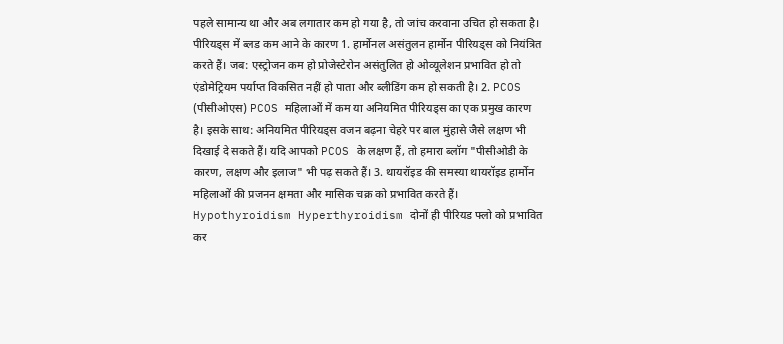पहले सामान्य था और अब लगातार कम हो गया है, तो जांच करवाना उचित हो सकता है। पीरियड्स में ब्लड कम आने के कारण 1. हार्मोनल असंतुलन हार्मोन पीरियड्स को नियंत्रित करते हैं। जब: एस्ट्रोजन कम हो प्रोजेस्टेरोन असंतुलित हो ओव्यूलेशन प्रभावित हो तो एंडोमेट्रियम पर्याप्त विकसित नहीं हो पाता और ब्लीडिंग कम हो सकती है। 2. PCOS (पीसीओएस) PCOS महिलाओं में कम या अनियमित पीरियड्स का एक प्रमुख कारण है। इसके साथ: अनियमित पीरियड्स वजन बढ़ना चेहरे पर बाल मुंहासे जैसे लक्षण भी दिखाई दे सकते हैं। यदि आपको PCOS के लक्षण हैं, तो हमारा ब्लॉग "पीसीओडी के कारण, लक्षण और इलाज" भी पढ़ सकते हैं। 3. थायरॉइड की समस्या थायरॉइड हार्मोन महिलाओं की प्रजनन क्षमता और मासिक चक्र को प्रभावित करते हैं। Hypothyroidism Hyperthyroidism दोनों ही पीरियड फ्लो को प्रभावित कर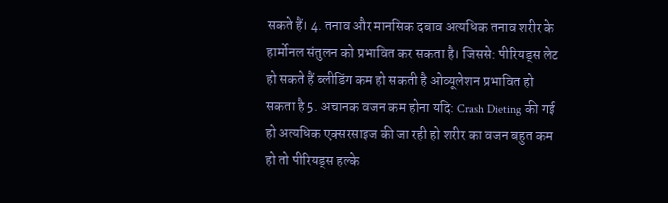सकते हैं। 4. तनाव और मानसिक दबाव अत्यधिक तनाव शरीर के हार्मोनल संतुलन को प्रभावित कर सकता है। जिससे: पीरियड्स लेट हो सकते हैं ब्लीडिंग कम हो सकती है ओव्यूलेशन प्रभावित हो सकता है 5. अचानक वजन कम होना यदि: Crash Dieting की गई हो अत्यधिक एक्सरसाइज की जा रही हो शरीर का वजन बहुत कम हो तो पीरियड्स हल्के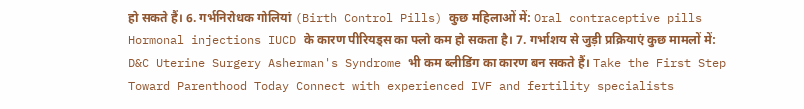हो सकते हैं। 6. गर्भनिरोधक गोलियां (Birth Control Pills) कुछ महिलाओं में: Oral contraceptive pills Hormonal injections IUCD के कारण पीरियड्स का फ्लो कम हो सकता है। 7. गर्भाशय से जुड़ी प्रक्रियाएं कुछ मामलों में: D&C Uterine Surgery Asherman's Syndrome भी कम ब्लीडिंग का कारण बन सकते हैं। Take the First Step Toward Parenthood Today Connect with experienced IVF and fertility specialists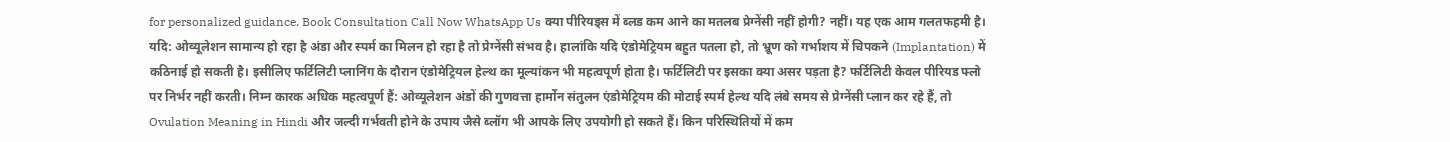for personalized guidance. Book Consultation Call Now WhatsApp Us क्या पीरियड्स में ब्लड कम आने का मतलब प्रेग्नेंसी नहीं होगी? नहीं। यह एक आम गलतफहमी है। यदि: ओव्यूलेशन सामान्य हो रहा है अंडा और स्पर्म का मिलन हो रहा है तो प्रेग्नेंसी संभव है। हालांकि यदि एंडोमेट्रियम बहुत पतला हो, तो भ्रूण को गर्भाशय में चिपकने (Implantation) में कठिनाई हो सकती है। इसीलिए फर्टिलिटी प्लानिंग के दौरान एंडोमेट्रियल हेल्थ का मूल्यांकन भी महत्वपूर्ण होता है। फर्टिलिटी पर इसका क्या असर पड़ता है? फर्टिलिटी केवल पीरियड फ्लो पर निर्भर नहीं करती। निम्न कारक अधिक महत्वपूर्ण हैं: ओव्यूलेशन अंडों की गुणवत्ता हार्मोन संतुलन एंडोमेट्रियम की मोटाई स्पर्म हेल्थ यदि लंबे समय से प्रेग्नेंसी प्लान कर रहे हैं, तो Ovulation Meaning in Hindi और जल्दी गर्भवती होने के उपाय जैसे ब्लॉग भी आपके लिए उपयोगी हो सकते हैं। किन परिस्थितियों में कम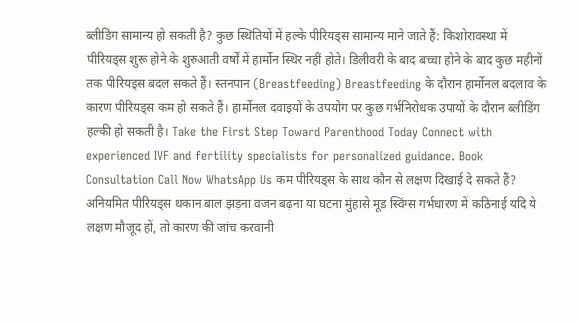ब्लीडिंग सामान्य हो सकती है? कुछ स्थितियों में हल्के पीरियड्स सामान्य माने जाते हैं: किशोरावस्था में पीरियड्स शुरू होने के शुरुआती वर्षों में हार्मोन स्थिर नहीं होते। डिलीवरी के बाद बच्चा होने के बाद कुछ महीनों तक पीरियड्स बदल सकते हैं। स्तनपान (Breastfeeding) Breastfeeding के दौरान हार्मोनल बदलाव के कारण पीरियड्स कम हो सकते हैं। हार्मोनल दवाइयों के उपयोग पर कुछ गर्भनिरोधक उपायों के दौरान ब्लीडिंग हल्की हो सकती है। Take the First Step Toward Parenthood Today Connect with experienced IVF and fertility specialists for personalized guidance. Book Consultation Call Now WhatsApp Us कम पीरियड्स के साथ कौन से लक्षण दिखाई दे सकते हैं? अनियमित पीरियड्स थकान बाल झड़ना वजन बढ़ना या घटना मुंहासे मूड स्विंग्स गर्भधारण में कठिनाई यदि ये लक्षण मौजूद हों, तो कारण की जांच करवानी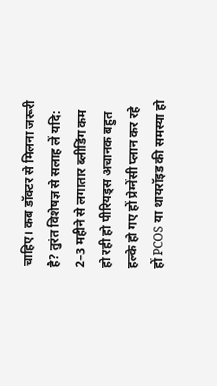चाहिए। कब डॉक्टर से मिलना जरूरी है? तुरंत विशेषज्ञ से सलाह लें यदि: 2–3 महीने से लगातार ब्लीडिंग कम हो रही हो पीरियड्स अचानक बहुत हल्के हो गए हों प्रेग्नेंसी प्लान कर रहे हों PCOS या थायरॉइड की समस्या हो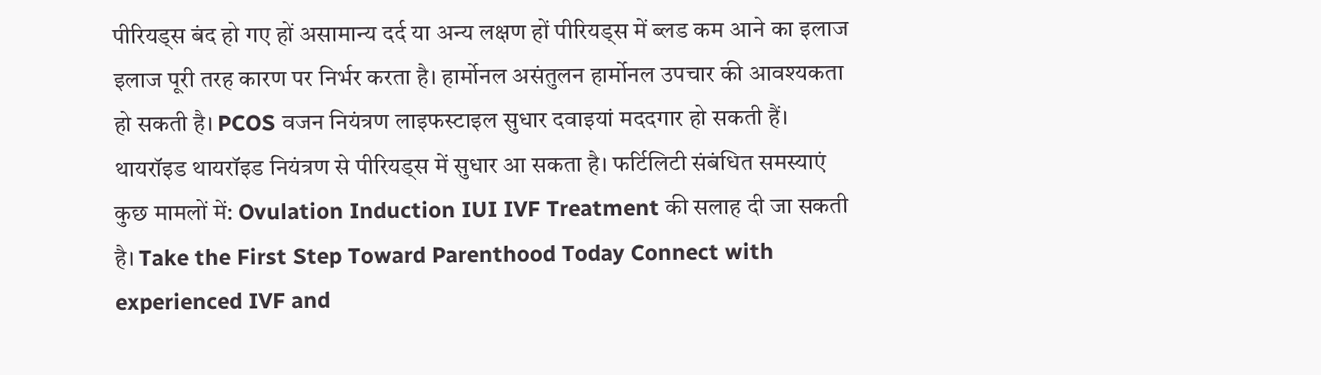पीरियड्स बंद हो गए हों असामान्य दर्द या अन्य लक्षण हों पीरियड्स में ब्लड कम आने का इलाज इलाज पूरी तरह कारण पर निर्भर करता है। हार्मोनल असंतुलन हार्मोनल उपचार की आवश्यकता हो सकती है। PCOS वजन नियंत्रण लाइफस्टाइल सुधार दवाइयां मददगार हो सकती हैं। थायरॉइड थायरॉइड नियंत्रण से पीरियड्स में सुधार आ सकता है। फर्टिलिटी संबंधित समस्याएं कुछ मामलों में: Ovulation Induction IUI IVF Treatment की सलाह दी जा सकती है। Take the First Step Toward Parenthood Today Connect with experienced IVF and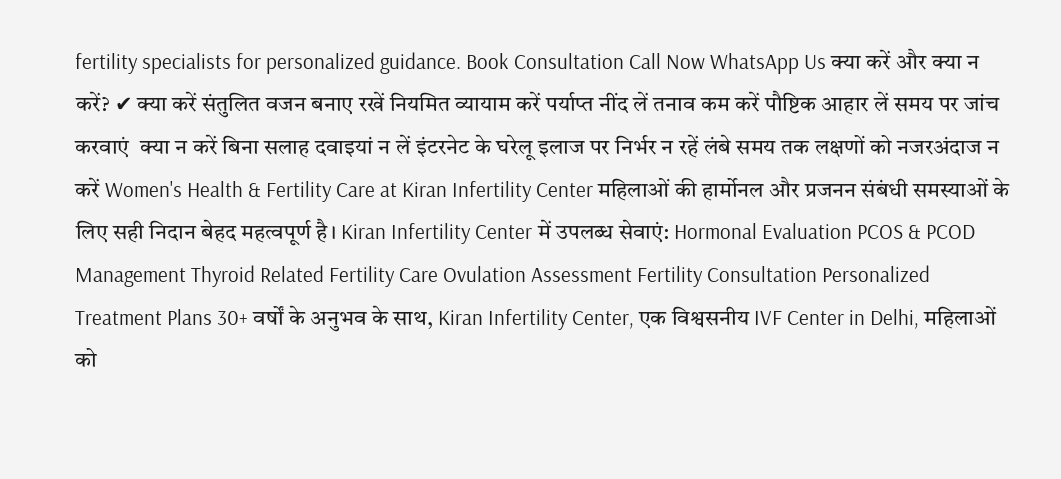fertility specialists for personalized guidance. Book Consultation Call Now WhatsApp Us क्या करें और क्या न करें? ✔ क्या करें संतुलित वजन बनाए रखें नियमित व्यायाम करें पर्याप्त नींद लें तनाव कम करें पौष्टिक आहार लें समय पर जांच करवाएं  क्या न करें बिना सलाह दवाइयां न लें इंटरनेट के घरेलू इलाज पर निर्भर न रहें लंबे समय तक लक्षणों को नजरअंदाज न करें Women's Health & Fertility Care at Kiran Infertility Center महिलाओं की हार्मोनल और प्रजनन संबंधी समस्याओं के लिए सही निदान बेहद महत्वपूर्ण है। Kiran Infertility Center में उपलब्ध सेवाएं: Hormonal Evaluation PCOS & PCOD Management Thyroid Related Fertility Care Ovulation Assessment Fertility Consultation Personalized Treatment Plans 30+ वर्षों के अनुभव के साथ, Kiran Infertility Center, एक विश्वसनीय IVF Center in Delhi, महिलाओं को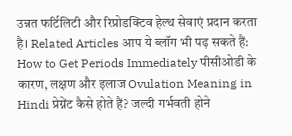उन्नत फर्टिलिटी और रिप्रोडक्टिव हेल्थ सेवाएं प्रदान करता है। Related Articles आप ये ब्लॉग भी पढ़ सकते हैं: How to Get Periods Immediately पीसीओडी के कारण, लक्षण और इलाज Ovulation Meaning in Hindi प्रेग्नेंट कैसे होते हैं? जल्दी गर्भवती होने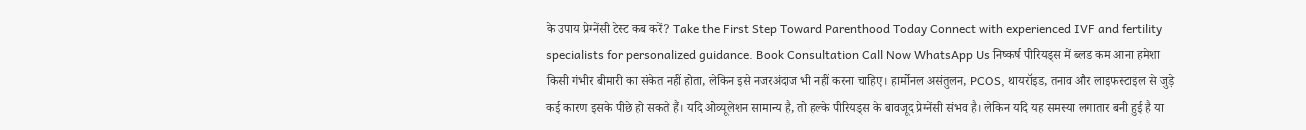के उपाय प्रेग्नेंसी टेस्ट कब करें? Take the First Step Toward Parenthood Today Connect with experienced IVF and fertility specialists for personalized guidance. Book Consultation Call Now WhatsApp Us निष्कर्ष पीरियड्स में ब्लड कम आना हमेशा किसी गंभीर बीमारी का संकेत नहीं होता, लेकिन इसे नजरअंदाज भी नहीं करना चाहिए। हार्मोनल असंतुलन, PCOS, थायरॉइड, तनाव और लाइफस्टाइल से जुड़े कई कारण इसके पीछे हो सकते हैं। यदि ओव्यूलेशन सामान्य है, तो हल्के पीरियड्स के बावजूद प्रेग्नेंसी संभव है। लेकिन यदि यह समस्या लगातार बनी हुई है या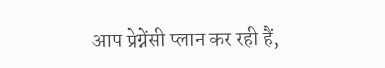आप प्रेग्नेंसी प्लान कर रही हैं,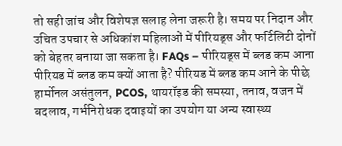तो सही जांच और विशेषज्ञ सलाह लेना जरूरी है। समय पर निदान और उचित उपचार से अधिकांश महिलाओं में पीरियड्स और फर्टिलिटी दोनों को बेहतर बनाया जा सकता है। FAQs – पीरियड्स में ब्लड कम आना पीरियड में ब्लड कम क्यों आता है? पीरियड में ब्लड कम आने के पीछे हार्मोनल असंतुलन, PCOS, थायरॉइड की समस्या, तनाव, वजन में बदलाव, गर्भनिरोधक दवाइयों का उपयोग या अन्य स्वास्थ्य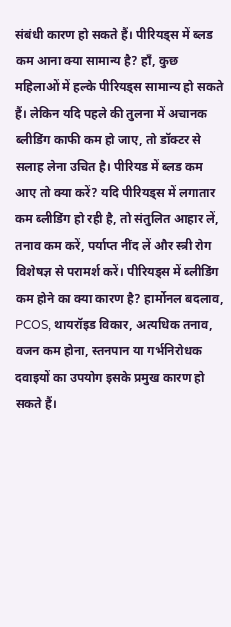संबंधी कारण हो सकते हैं। पीरियड्स में ब्लड कम आना क्या सामान्य है? हाँ, कुछ महिलाओं में हल्के पीरियड्स सामान्य हो सकते हैं। लेकिन यदि पहले की तुलना में अचानक ब्लीडिंग काफी कम हो जाए, तो डॉक्टर से सलाह लेना उचित है। पीरियड में ब्लड कम आए तो क्या करें? यदि पीरियड्स में लगातार कम ब्लीडिंग हो रही है, तो संतुलित आहार लें, तनाव कम करें, पर्याप्त नींद लें और स्त्री रोग विशेषज्ञ से परामर्श करें। पीरियड्स में ब्लीडिंग कम होने का क्या कारण है? हार्मोनल बदलाव, PCOS, थायरॉइड विकार, अत्यधिक तनाव, वजन कम होना, स्तनपान या गर्भनिरोधक दवाइयों का उपयोग इसके प्रमुख कारण हो सकते हैं।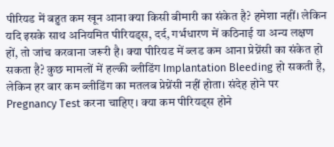पीरियड में बहुत कम खून आना क्या किसी बीमारी का संकेत है? हमेशा नहीं। लेकिन यदि इसके साथ अनियमित पीरियड्स, दर्द, गर्भधारण में कठिनाई या अन्य लक्षण हों, तो जांच करवाना जरूरी है। क्या पीरियड में ब्लड कम आना प्रेग्नेंसी का संकेत हो सकता है? कुछ मामलों में हल्की ब्लीडिंग Implantation Bleeding हो सकती है, लेकिन हर बार कम ब्लीडिंग का मतलब प्रेग्नेंसी नहीं होता। संदेह होने पर Pregnancy Test करना चाहिए। क्या कम पीरियड्स होने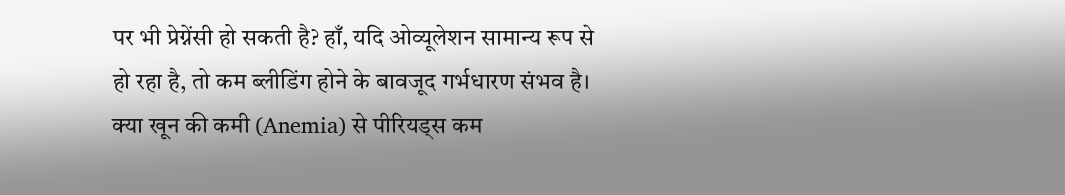पर भी प्रेग्नेंसी हो सकती है? हाँ, यदि ओव्यूलेशन सामान्य रूप से हो रहा है, तो कम ब्लीडिंग होने के बावजूद गर्भधारण संभव है। क्या खून की कमी (Anemia) से पीरियड्स कम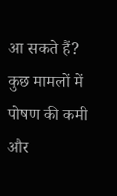आ सकते हैं? कुछ मामलों में पोषण की कमी और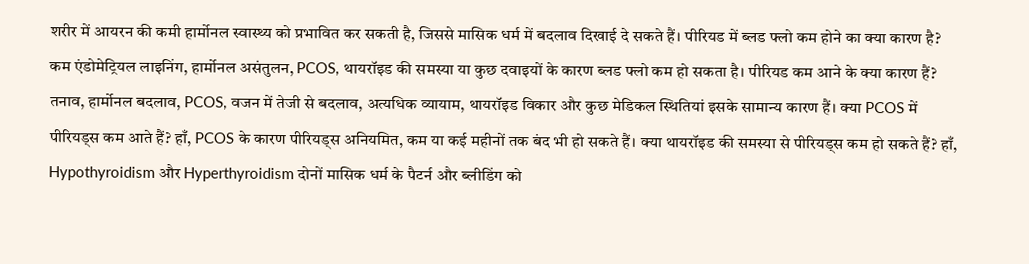शरीर में आयरन की कमी हार्मोनल स्वास्थ्य को प्रभावित कर सकती है, जिससे मासिक धर्म में बदलाव दिखाई दे सकते हैं। पीरियड में ब्लड फ्लो कम होने का क्या कारण है? कम एंडोमेट्रियल लाइनिंग, हार्मोनल असंतुलन, PCOS, थायरॉइड की समस्या या कुछ दवाइयों के कारण ब्लड फ्लो कम हो सकता है। पीरियड कम आने के क्या कारण हैं? तनाव, हार्मोनल बदलाव, PCOS, वजन में तेजी से बदलाव, अत्यधिक व्यायाम, थायरॉइड विकार और कुछ मेडिकल स्थितियां इसके सामान्य कारण हैं। क्या PCOS में पीरियड्स कम आते हैं? हाँ, PCOS के कारण पीरियड्स अनियमित, कम या कई महीनों तक बंद भी हो सकते हैं। क्या थायरॉइड की समस्या से पीरियड्स कम हो सकते हैं? हाँ, Hypothyroidism और Hyperthyroidism दोनों मासिक धर्म के पैटर्न और ब्लीडिंग को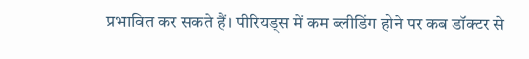प्रभावित कर सकते हैं। पीरियड्स में कम ब्लीडिंग होने पर कब डॉक्टर से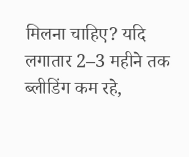मिलना चाहिए? यदि लगातार 2–3 महीने तक ब्लीडिंग कम रहे,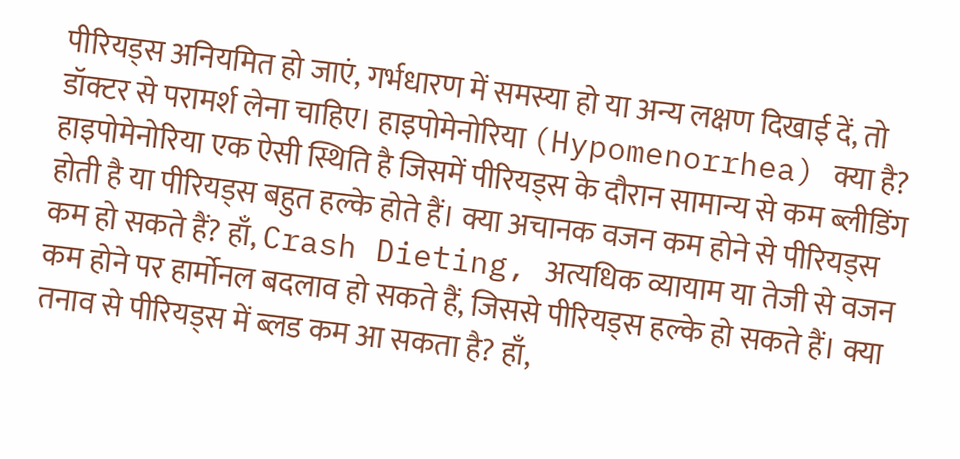पीरियड्स अनियमित हो जाएं, गर्भधारण में समस्या हो या अन्य लक्षण दिखाई दें, तो डॉक्टर से परामर्श लेना चाहिए। हाइपोमेनोरिया (Hypomenorrhea) क्या है? हाइपोमेनोरिया एक ऐसी स्थिति है जिसमें पीरियड्स के दौरान सामान्य से कम ब्लीडिंग होती है या पीरियड्स बहुत हल्के होते हैं। क्या अचानक वजन कम होने से पीरियड्स कम हो सकते हैं? हाँ, Crash Dieting, अत्यधिक व्यायाम या तेजी से वजन कम होने पर हार्मोनल बदलाव हो सकते हैं, जिससे पीरियड्स हल्के हो सकते हैं। क्या तनाव से पीरियड्स में ब्लड कम आ सकता है? हाँ,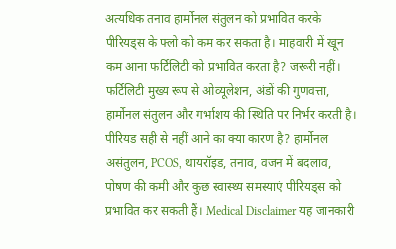अत्यधिक तनाव हार्मोनल संतुलन को प्रभावित करके पीरियड्स के फ्लो को कम कर सकता है। माहवारी में खून कम आना फर्टिलिटी को प्रभावित करता है? जरूरी नहीं। फर्टिलिटी मुख्य रूप से ओव्यूलेशन, अंडों की गुणवत्ता, हार्मोनल संतुलन और गर्भाशय की स्थिति पर निर्भर करती है। पीरियड सही से नहीं आने का क्या कारण है? हार्मोनल असंतुलन, PCOS, थायरॉइड, तनाव, वजन में बदलाव, पोषण की कमी और कुछ स्वास्थ्य समस्याएं पीरियड्स को प्रभावित कर सकती हैं। Medical Disclaimer यह जानकारी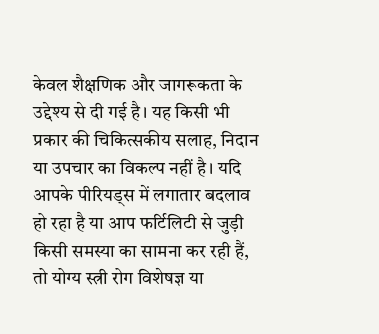केवल शैक्षणिक और जागरूकता के उद्देश्य से दी गई है। यह किसी भी प्रकार की चिकित्सकीय सलाह, निदान या उपचार का विकल्प नहीं है। यदि आपके पीरियड्स में लगातार बदलाव हो रहा है या आप फर्टिलिटी से जुड़ी किसी समस्या का सामना कर रही हैं, तो योग्य स्त्री रोग विशेषज्ञ या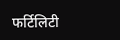फर्टिलिटी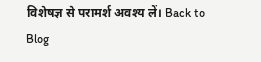विशेषज्ञ से परामर्श अवश्य लें। Back to Blog